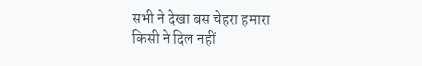सभी ने देखा बस चेहरा हमारा
किसी ने दिल नहीं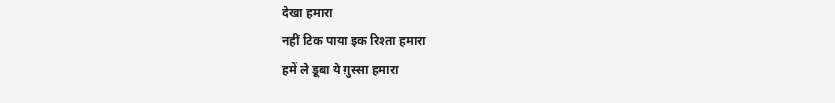देखा हमारा
नहीं टिक पाया इक रिश्ता हमारा
हमें ले डूबा ये ग़ुस्सा हमारा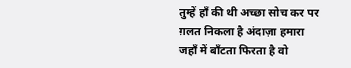तुम्हें हाँ की थी अच्छा सोच कर पर
ग़लत निकला है अंदाज़ा हमारा
जहाँ में बाँटता फिरता है वो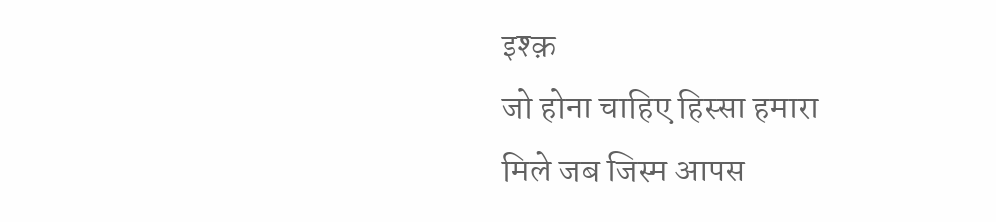इश्क़
जो होना चाहिए हिस्सा हमारा
मिले जब जिस्म आपस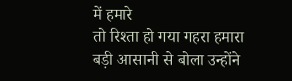में हमारे
तो रिश्ता हो गया गहरा हमारा
बड़ी आसानी से बोला उन्होंने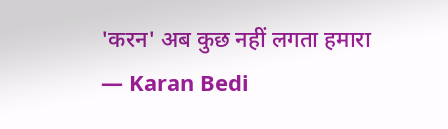'करन' अब कुछ नहीं लगता हमारा
— Karan Bedi